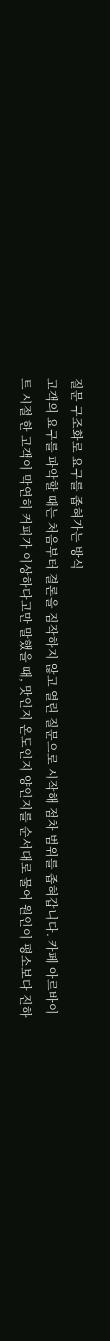질문 구조화로 요구를 좁혀가는 방식
고객의 요구를 파악할 때는 처음부터 결론을 짐작하지 않고 열린 질문으로 시작해 점차 범위를 좁혀갑니다. 카페 아르바이트 시절 한 고객이 막연히 커피가 이상하다고만 말했을 때, 맛인지 온도인지 양인지를 순서대로 물어 원인이 평소보다 진하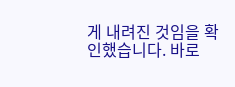게 내려진 것임을 확인했습니다. 바로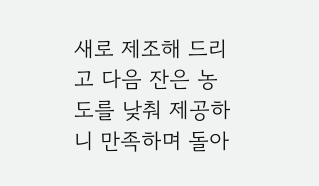새로 제조해 드리고 다음 잔은 농도를 낮춰 제공하니 만족하며 돌아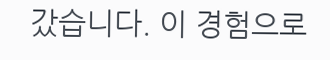갔습니다. 이 경험으로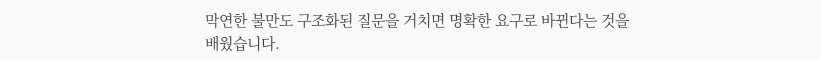막연한 불만도 구조화된 질문을 거치면 명확한 요구로 바뀐다는 것을 배웠습니다.